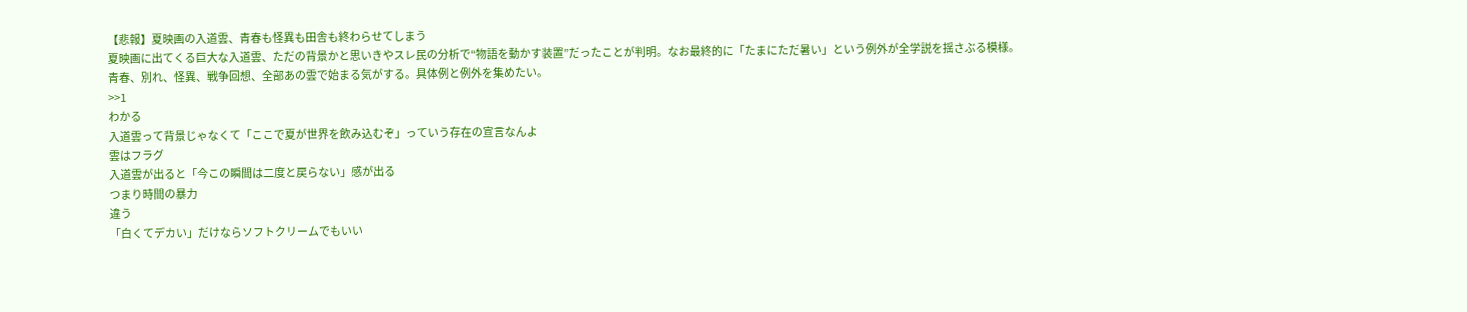【悲報】夏映画の入道雲、青春も怪異も田舎も終わらせてしまう
夏映画に出てくる巨大な入道雲、ただの背景かと思いきやスレ民の分析で“物語を動かす装置”だったことが判明。なお最終的に「たまにただ暑い」という例外が全学説を揺さぶる模様。
青春、別れ、怪異、戦争回想、全部あの雲で始まる気がする。具体例と例外を集めたい。
>>1
わかる
入道雲って背景じゃなくて「ここで夏が世界を飲み込むぞ」っていう存在の宣言なんよ
雲はフラグ
入道雲が出ると「今この瞬間は二度と戻らない」感が出る
つまり時間の暴力
違う
「白くてデカい」だけならソフトクリームでもいい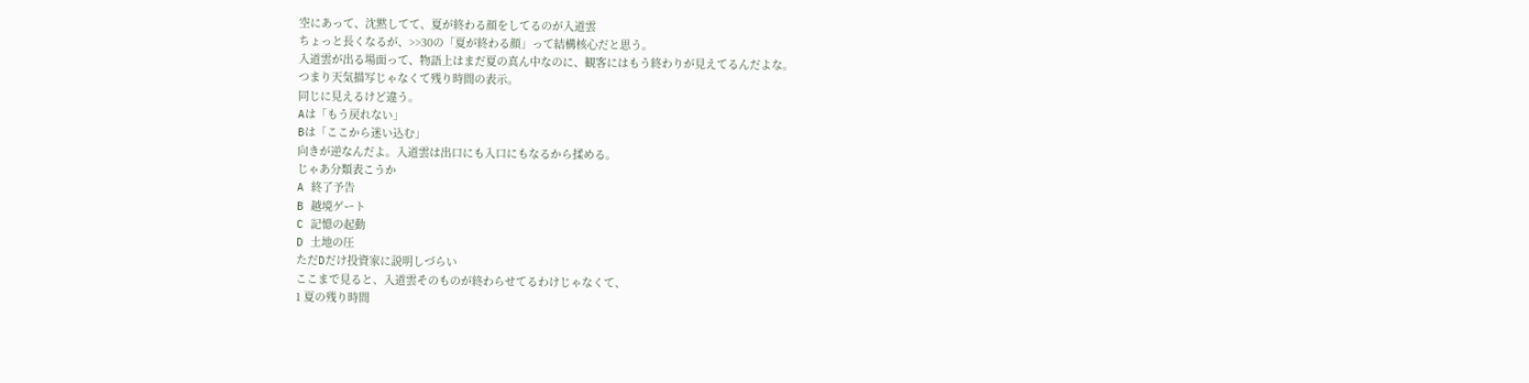空にあって、沈黙してて、夏が終わる顔をしてるのが入道雲
ちょっと長くなるが、>>30の「夏が終わる顔」って結構核心だと思う。
入道雲が出る場面って、物語上はまだ夏の真ん中なのに、観客にはもう終わりが見えてるんだよな。
つまり天気描写じゃなくて残り時間の表示。
同じに見えるけど違う。
Aは「もう戻れない」
Bは「ここから迷い込む」
向きが逆なんだよ。入道雲は出口にも入口にもなるから揉める。
じゃあ分類表こうか
A 終了予告
B 越境ゲート
C 記憶の起動
D 土地の圧
ただDだけ投資家に説明しづらい
ここまで見ると、入道雲そのものが終わらせてるわけじゃなくて、
1 夏の残り時間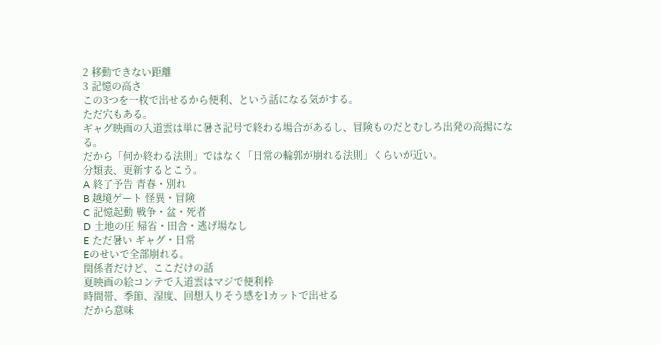2 移動できない距離
3 記憶の高さ
この3つを一枚で出せるから便利、という話になる気がする。
ただ穴もある。
ギャグ映画の入道雲は単に暑さ記号で終わる場合があるし、冒険ものだとむしろ出発の高揚になる。
だから「何か終わる法則」ではなく「日常の輪郭が崩れる法則」くらいが近い。
分類表、更新するとこう。
A 終了予告 青春・別れ
B 越境ゲート 怪異・冒険
C 記憶起動 戦争・盆・死者
D 土地の圧 帰省・田舎・逃げ場なし
E ただ暑い ギャグ・日常
Eのせいで全部崩れる。
関係者だけど、ここだけの話
夏映画の絵コンテで入道雲はマジで便利枠
時間帯、季節、湿度、回想入りそう感を1カットで出せる
だから意味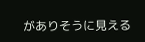がありそうに見える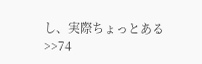し、実際ちょっとある
>>74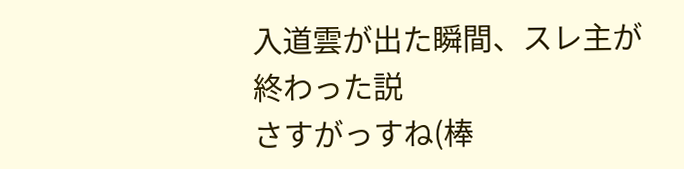入道雲が出た瞬間、スレ主が終わった説
さすがっすね(棒